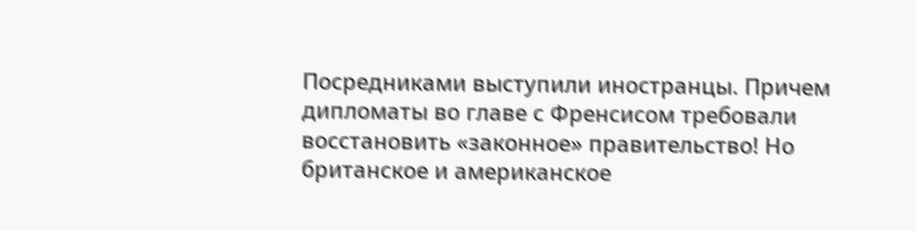Посредниками выступили иностранцы. Причем дипломаты во главе с Френсисом требовали восстановить «законное» правительство! Но британское и американское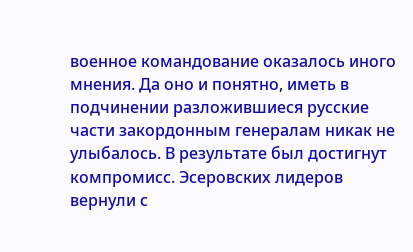военное командование оказалось иного мнения. Да оно и понятно, иметь в подчинении разложившиеся русские части закордонным генералам никак не улыбалось. В результате был достигнут компромисс. Эсеровских лидеров вернули с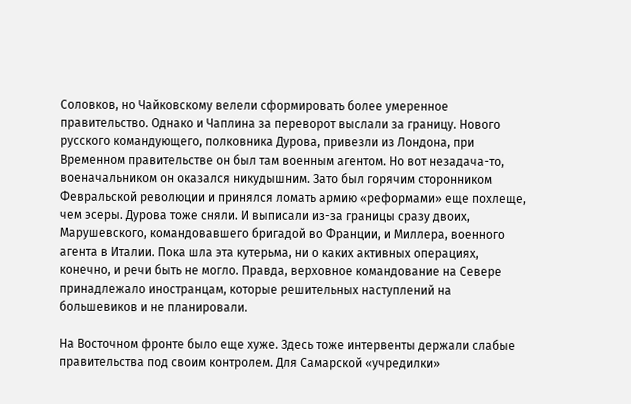Соловков, но Чайковскому велели сформировать более умеренное правительство. Однако и Чаплина за переворот выслали за границу. Нового русского командующего, полковника Дурова, привезли из Лондона, при Временном правительстве он был там военным агентом. Но вот незадача-то, военачальником он оказался никудышним. Зато был горячим сторонником Февральской революции и принялся ломать армию «реформами» еще похлеще, чем эсеры. Дурова тоже сняли. И выписали из-за границы сразу двоих, Марушевского, командовавшего бригадой во Франции, и Миллера, военного агента в Италии. Пока шла эта кутерьма, ни о каких активных операциях, конечно, и речи быть не могло. Правда, верховное командование на Севере принадлежало иностранцам, которые решительных наступлений на большевиков и не планировали.

На Восточном фронте было еще хуже. Здесь тоже интервенты держали слабые правительства под своим контролем. Для Самарской «учредилки»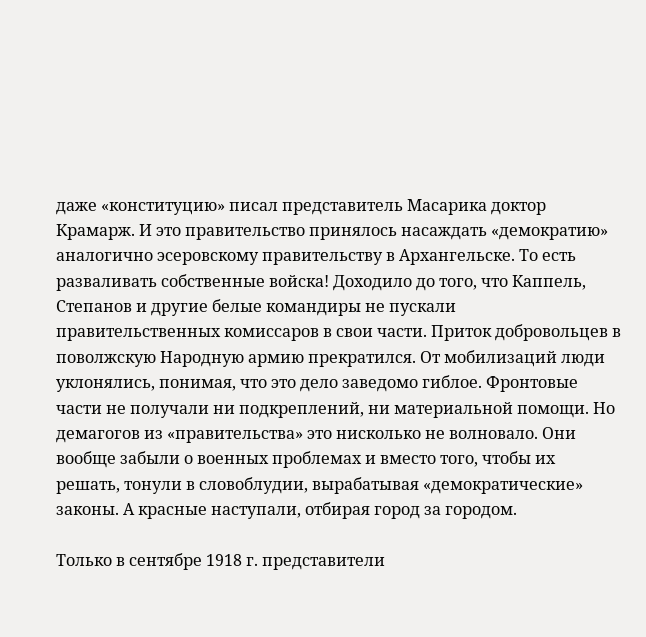даже «конституцию» писал представитель Масарика доктор Крамарж. И это правительство принялось насаждать «демократию» аналогично эсеровскому правительству в Архангельске. То есть разваливать собственные войска! Доходило до того, что Каппель, Степанов и другие белые командиры не пускали правительственных комиссаров в свои части. Приток добровольцев в поволжскую Народную армию прекратился. От мобилизаций люди уклонялись, понимая, что это дело заведомо гиблое. Фронтовые части не получали ни подкреплений, ни материальной помощи. Но демагогов из «правительства» это нисколько не волновало. Они вообще забыли о военных проблемах и вместо того, чтобы их решать, тонули в словоблудии, вырабатывая «демократические» законы. А красные наступали, отбирая город за городом.

Только в сентябре 1918 г. представители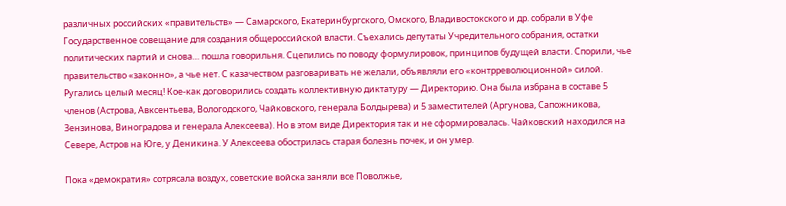различных российских «правительств» — Самарского, Екатеринбургского, Омского, Владивостокского и др. собрали в Уфе Государственное совещание для создания общероссийской власти. Съехались депутаты Учредительного собрания, остатки политических партий и снова… пошла говорильня. Сцепились по поводу формулировок, принципов будущей власти. Спорили, чье правительство «законно», а чье нет. С казачеством разговаривать не желали, объявляли его «контрреволюционной» силой. Ругались целый месяц! Кое-как договорились создать коллективную диктатуру — Директорию. Она была избрана в составе 5 членов (Астрова, Авксентьева, Вологодского, Чайковского, генерала Болдырева) и 5 заместителей (Аргунова, Сапожникова, Зензинова, Виноградова и генерала Алексеева). Но в этом виде Директория так и не сформировалась. Чайковский находился на Севере, Астров на Юге, у Деникина. У Алексеева обострилась старая болезнь почек, и он умер.

Пока «демократия» сотрясала воздух, советские войска заняли все Поволжье,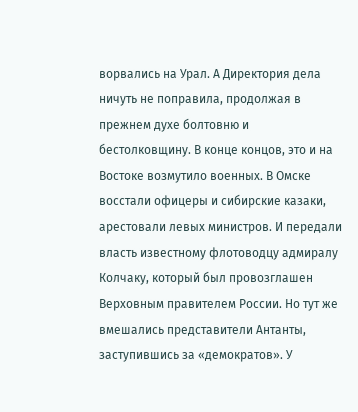ворвались на Урал. А Директория дела ничуть не поправила, продолжая в прежнем духе болтовню и бестолковщину. В конце концов, это и на Востоке возмутило военных. В Омске восстали офицеры и сибирские казаки, арестовали левых министров. И передали власть известному флотоводцу адмиралу Колчаку, который был провозглашен Верховным правителем России. Но тут же вмешались представители Антанты, заступившись за «демократов». У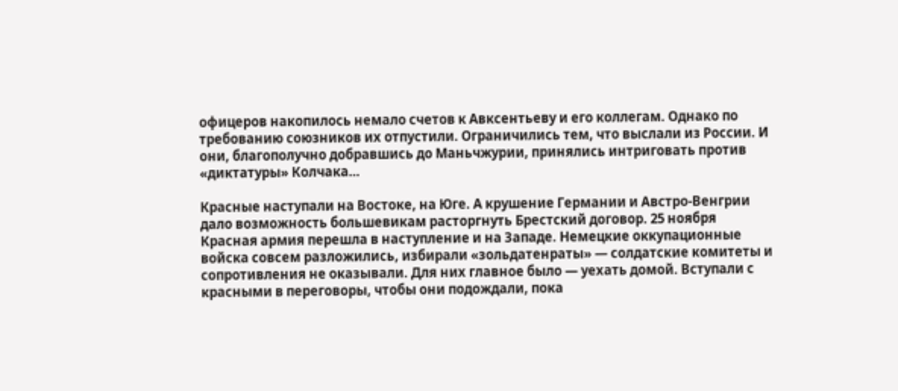офицеров накопилось немало счетов к Авксентьеву и его коллегам. Однако по требованию союзников их отпустили. Ограничились тем, что выслали из России. И они, благополучно добравшись до Маньчжурии, принялись интриговать против «диктатуры» Колчака…

Красные наступали на Востоке, на Юге. А крушение Германии и Австро-Венгрии дало возможность большевикам расторгнуть Брестский договор. 25 ноября Красная армия перешла в наступление и на Западе. Немецкие оккупационные войска совсем разложились, избирали «зольдатенраты» — солдатские комитеты и сопротивления не оказывали. Для них главное было — уехать домой. Вступали с красными в переговоры, чтобы они подождали, пока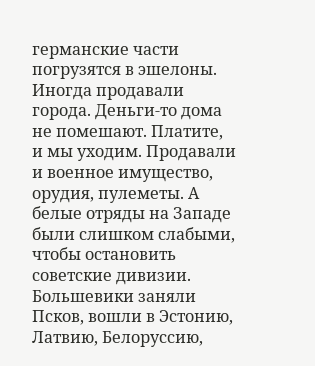германские части погрузятся в эшелоны. Иногда продавали города. Деньги-то дома не помешают. Платите, и мы уходим. Продавали и военное имущество, орудия, пулеметы. А белые отряды на Западе были слишком слабыми, чтобы остановить советские дивизии. Большевики заняли Псков, вошли в Эстонию, Латвию, Белоруссию,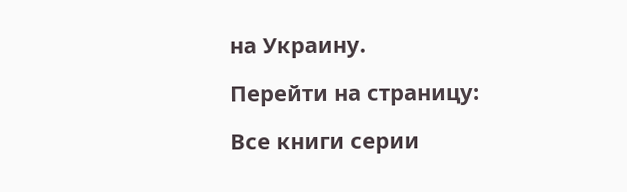на Украину.

Перейти на страницу:

Все книги серии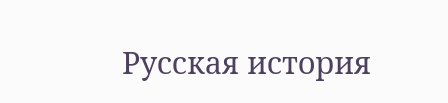Русская история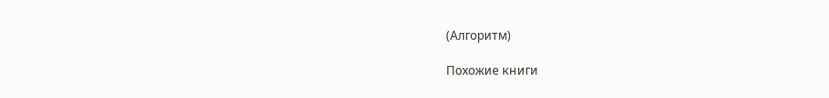(Алгоритм)

Похожие книги